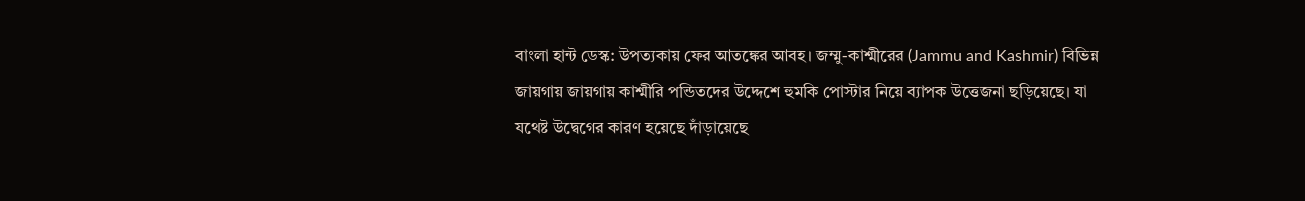বাংলা হান্ট ডেস্ক: উপত্যকায় ফের আতঙ্কের আবহ। জম্মু-কাশ্মীরের (Jammu and Kashmir) বিভিন্ন জায়গায় জায়গায় কাশ্মীরি পন্ডিতদের উদ্দেশে হুমকি পোস্টার নিয়ে ব্যাপক উত্তেজনা ছড়িয়েছে। যা যথেষ্ট উদ্বেগের কারণ হয়েছে দাঁড়ায়েছে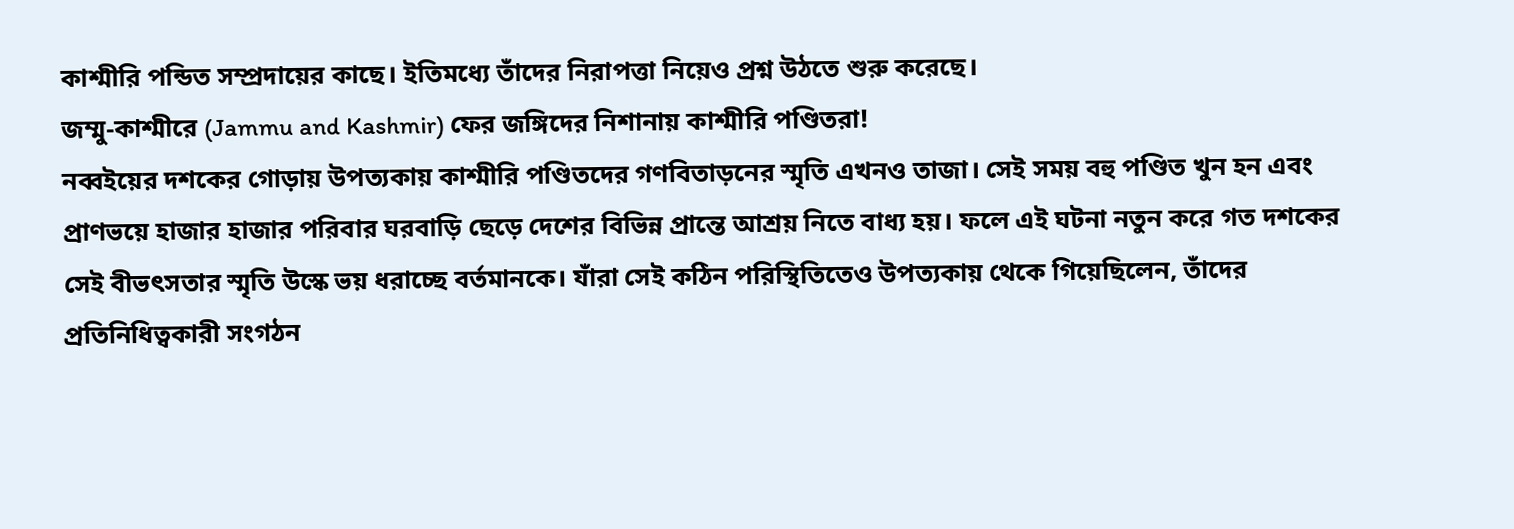কাশ্মীরি পন্ডিত সম্প্রদায়ের কাছে। ইতিমধ্যে তাঁদের নিরাপত্তা নিয়েও প্রশ্ন উঠতে শুরু করেছে।
জম্মু-কাশ্মীরে (Jammu and Kashmir) ফের জঙ্গিদের নিশানায় কাশ্মীরি পণ্ডিতরা!
নব্বইয়ের দশকের গোড়ায় উপত্যকায় কাশ্মীরি পণ্ডিতদের গণবিতাড়নের স্মৃতি এখনও তাজা। সেই সময় বহু পণ্ডিত খুন হন এবং প্রাণভয়ে হাজার হাজার পরিবার ঘরবাড়ি ছেড়ে দেশের বিভিন্ন প্রান্তে আশ্রয় নিতে বাধ্য হয়। ফলে এই ঘটনা নতুন করে গত দশকের সেই বীভৎসতার স্মৃতি উস্কে ভয় ধরাচ্ছে বর্তমানকে। যাঁরা সেই কঠিন পরিস্থিতিতেও উপত্যকায় থেকে গিয়েছিলেন, তাঁদের প্রতিনিধিত্বকারী সংগঠন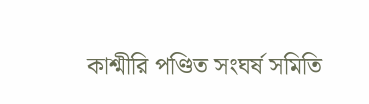কাশ্মীরি পণ্ডিত সংঘর্ষ সমিতি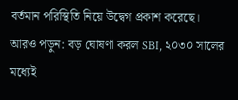বর্তমান পরিস্থিতি নিয়ে উদ্বেগ প্রকাশ করেছে।
আরও পড়ুন: বড় ঘোষণা করল SBI, ২০৩০ সালের মধ্যেই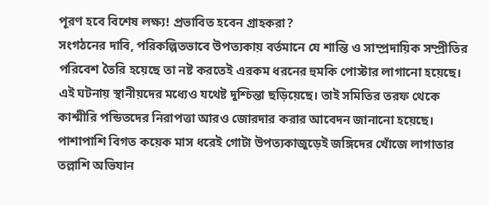পূরণ হবে বিশেষ লক্ষ্য! প্রভাবিত হবেন গ্রাহকরা?
সংগঠনের দাবি, পরিকল্পিতভাবে উপত্যকায় বর্তমানে যে শান্তি ও সাম্প্রদায়িক সম্প্রীতির পরিবেশ তৈরি হয়েছে তা নষ্ট করতেই এরকম ধরনের হুমকি পোস্টার লাগানো হয়েছে। এই ঘটনায় স্থানীয়দের মধ্যেও যথেষ্ট দুশ্চিন্তা ছড়িয়েছে। তাই সমিতির তরফ থেকে কাশ্মীরি পন্ডিতদের নিরাপত্তা আরও জোরদার করার আবেদন জানানো হয়েছে।
পাশাপাশি বিগত কয়েক মাস ধরেই গোটা উপত্যকাজুড়েই জঙ্গিদের খোঁজে লাগাতার তল্লাশি অভিযান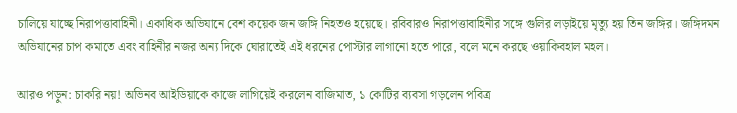চালিয়ে যাচ্ছে নিরাপত্তাবাহিনী। একাধিক অভিযানে বেশ কয়েক জন জঙ্গি নিহতও হয়েছে। রবিবারও নিরাপত্তাবাহিনীর সঙ্গে গুলির লড়াইয়ে মৃত্যু হয় তিন জঙ্গির। জঙ্গিদমন অভিযানের চাপ কমাতে এবং বাহিনীর নজর অন্য দিকে ঘোরাতেই এই ধরনের পোস্টার লাগানো হতে পারে, বলে মনে করছে ওয়াকিবহাল মহল।

আরও পড়ুন: চাকরি নয়! অভিনব আইডিয়াকে কাজে লাগিয়েই করলেন বাজিমাত, ১ কোটির ব্যবসা গড়লেন পবিত্র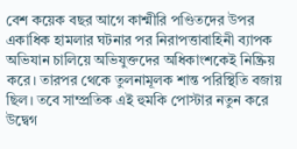বেশ কয়েক বছর আগে কাশ্মীরি পণ্ডিতদের উপর একাধিক হামলার ঘটনার পর নিরাপত্তাবাহিনী ব্যাপক অভিযান চালিয়ে অভিযুক্তদের অধিকাংশকেই নিষ্ক্রিয় করে। তারপর থেকে তুলনামূলক শান্ত পরিস্থিতি বজায় ছিল। তবে সাম্প্রতিক এই হুমকি পোস্টার নতুন করে উদ্বেগ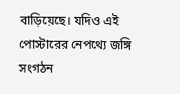বাড়িয়েছে। যদিও এই পোস্টারের নেপথ্যে জঙ্গি সংগঠন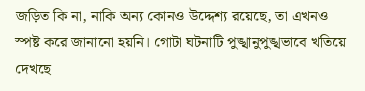জড়িত কি না, নাকি অন্য কোনও উদ্দেশ্য রয়েছে, তা এখনও স্পষ্ট করে জানানো হয়নি। গোটা ঘটনাটি পুঙ্খানুপুঙ্খভাবে খতিয়ে দেখছে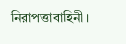নিরাপত্তাবাহিনী।